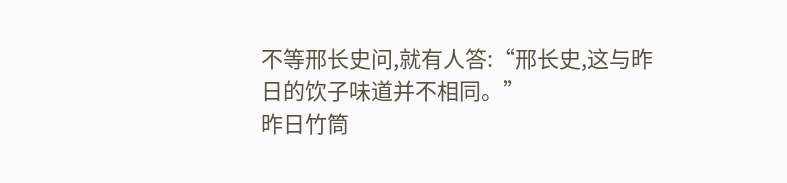不等邢长史问,就有人答:“邢长史,这与昨日的饮子味道并不相同。”
昨日竹筒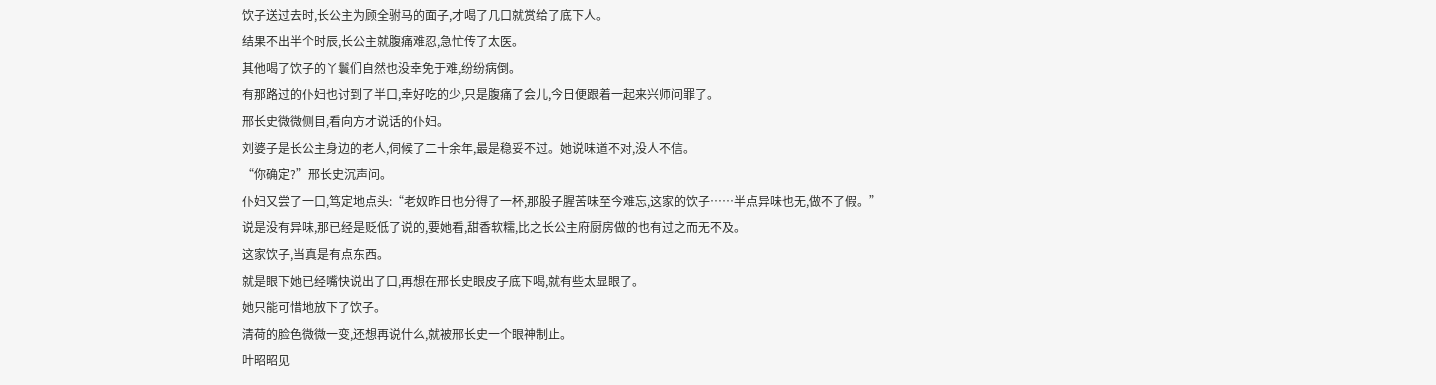饮子送过去时,长公主为顾全驸马的面子,才喝了几口就赏给了底下人。
结果不出半个时辰,长公主就腹痛难忍,急忙传了太医。
其他喝了饮子的丫鬟们自然也没幸免于难,纷纷病倒。
有那路过的仆妇也讨到了半口,幸好吃的少,只是腹痛了会儿,今日便跟着一起来兴师问罪了。
邢长史微微侧目,看向方才说话的仆妇。
刘婆子是长公主身边的老人,伺候了二十余年,最是稳妥不过。她说味道不对,没人不信。
“你确定?”邢长史沉声问。
仆妇又尝了一口,笃定地点头:“老奴昨日也分得了一杯,那股子腥苦味至今难忘,这家的饮子……半点异味也无,做不了假。”
说是没有异味,那已经是贬低了说的,要她看,甜香软糯,比之长公主府厨房做的也有过之而无不及。
这家饮子,当真是有点东西。
就是眼下她已经嘴快说出了口,再想在邢长史眼皮子底下喝,就有些太显眼了。
她只能可惜地放下了饮子。
清荷的脸色微微一变,还想再说什么,就被邢长史一个眼神制止。
叶昭昭见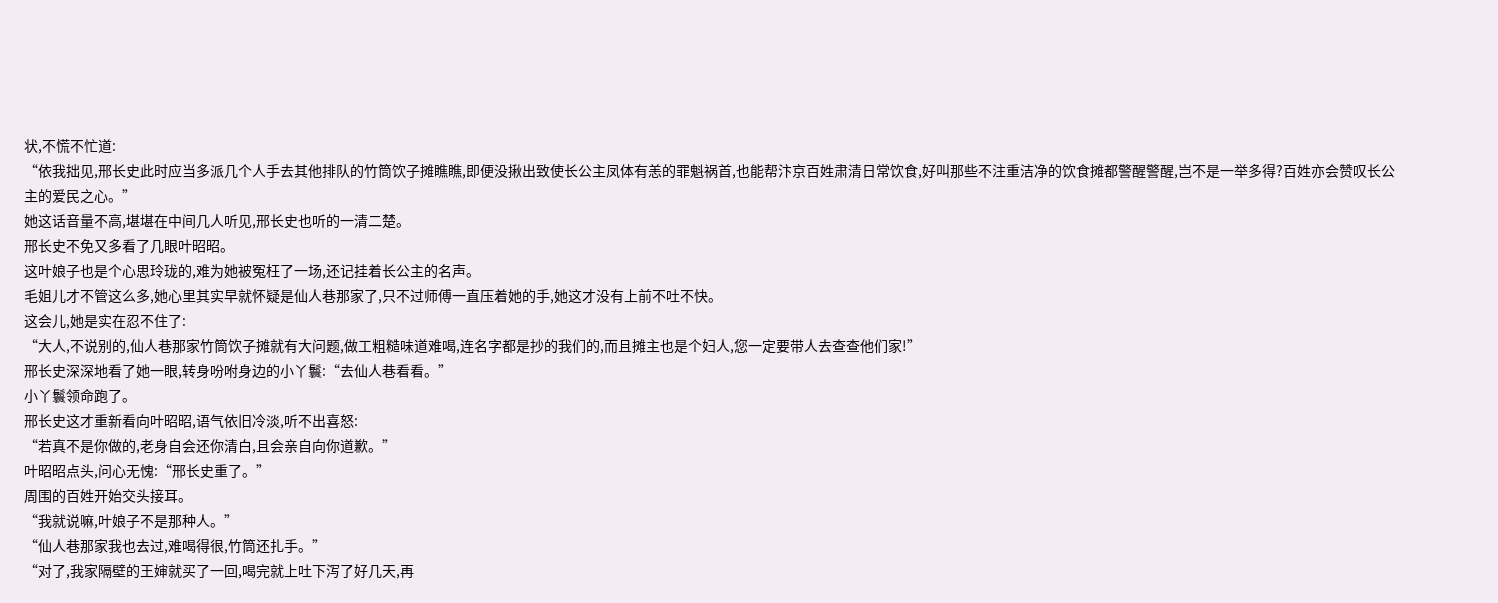状,不慌不忙道:
“依我拙见,邢长史此时应当多派几个人手去其他排队的竹筒饮子摊瞧瞧,即便没揪出致使长公主凤体有恙的罪魁祸首,也能帮汴京百姓肃清日常饮食,好叫那些不注重洁净的饮食摊都警醒警醒,岂不是一举多得?百姓亦会赞叹长公主的爱民之心。”
她这话音量不高,堪堪在中间几人听见,邢长史也听的一清二楚。
邢长史不免又多看了几眼叶昭昭。
这叶娘子也是个心思玲珑的,难为她被冤枉了一场,还记挂着长公主的名声。
毛姐儿才不管这么多,她心里其实早就怀疑是仙人巷那家了,只不过师傅一直压着她的手,她这才没有上前不吐不快。
这会儿,她是实在忍不住了:
“大人,不说别的,仙人巷那家竹筒饮子摊就有大问题,做工粗糙味道难喝,连名字都是抄的我们的,而且摊主也是个妇人,您一定要带人去查查他们家!”
邢长史深深地看了她一眼,转身吩咐身边的小丫鬟:“去仙人巷看看。”
小丫鬟领命跑了。
邢长史这才重新看向叶昭昭,语气依旧冷淡,听不出喜怒:
“若真不是你做的,老身自会还你清白,且会亲自向你道歉。”
叶昭昭点头,问心无愧:“邢长史重了。”
周围的百姓开始交头接耳。
“我就说嘛,叶娘子不是那种人。”
“仙人巷那家我也去过,难喝得很,竹筒还扎手。”
“对了,我家隔壁的王婶就买了一回,喝完就上吐下泻了好几天,再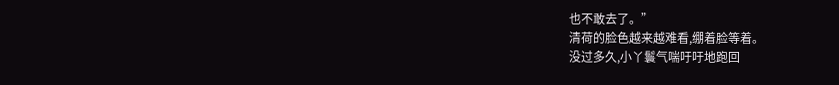也不敢去了。”
清荷的脸色越来越难看,绷着脸等着。
没过多久,小丫鬟气喘吁吁地跑回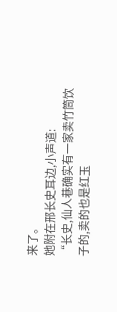来了。
她附在邢长史耳边,小声道:
“长史,仙人巷确实有一家卖竹筒饮子的,卖的也是红玉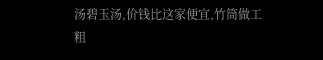汤碧玉汤,价钱比这家便宜,竹筒做工粗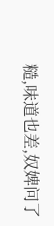糙,味道也差,奴婢问了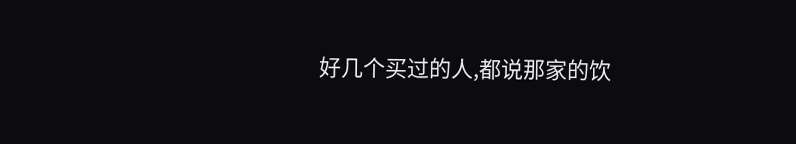好几个买过的人,都说那家的饮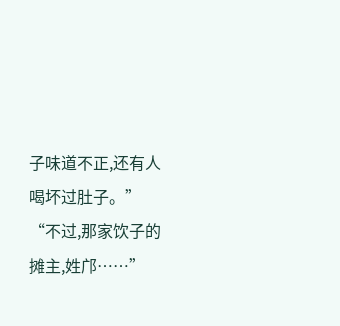子味道不正,还有人喝坏过肚子。”
“不过,那家饮子的摊主,姓邝……”